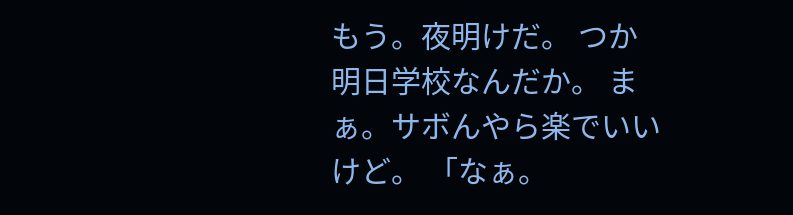もう。夜明けだ。 つか明日学校なんだか。 まぁ。サボんやら楽でいいけど。 「なぁ。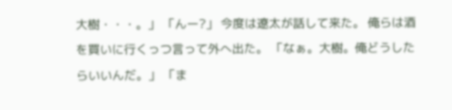大樹・・・。」 「んー?」 今度は遼太が話して来た。 俺らは酒を買いに行くっつ言って外へ出た。 「なぁ。大樹。俺どうしたらいいんだ。」 「ま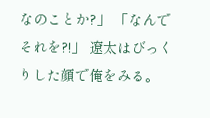なのことか?」 「なんでそれを?!」 遼太はびっくりした顔で俺をみる。